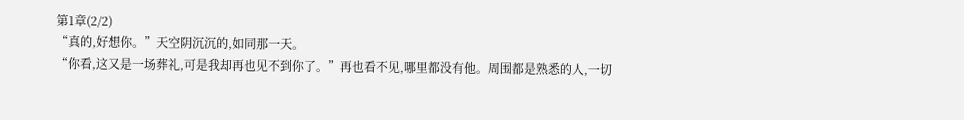第1章(2/2)
“真的,好想你。”天空阴沉沉的,如同那一天。
“你看,这又是一场葬礼,可是我却再也见不到你了。”再也看不见,哪里都没有他。周围都是熟悉的人,一切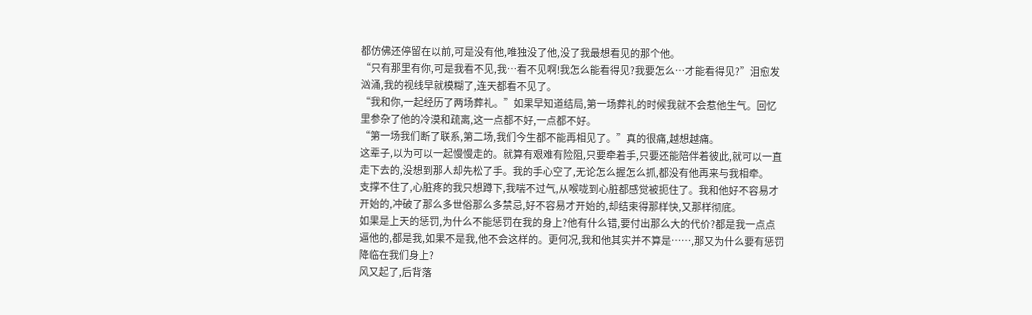都仿佛还停留在以前,可是没有他,唯独没了他,没了我最想看见的那个他。
“只有那里有你,可是我看不见,我…看不见啊!我怎么能看得见?我要怎么…才能看得见?”泪愈发汹涌,我的视线早就模糊了,连天都看不见了。
“我和你,一起经历了两场葬礼。”如果早知道结局,第一场葬礼的时候我就不会惹他生气。回忆里参杂了他的冷漠和疏离,这一点都不好,一点都不好。
“第一场我们断了联系,第二场,我们今生都不能再相见了。”真的很痛,越想越痛。
这辈子,以为可以一起慢慢走的。就算有艰难有险阻,只要牵着手,只要还能陪伴着彼此,就可以一直走下去的,没想到那人却先松了手。我的手心空了,无论怎么握怎么抓,都没有他再来与我相牵。
支撑不住了,心脏疼的我只想蹲下,我喘不过气,从喉咙到心脏都感觉被扼住了。我和他好不容易才开始的,冲破了那么多世俗那么多禁忌,好不容易才开始的,却结束得那样快,又那样彻底。
如果是上天的惩罚,为什么不能惩罚在我的身上?他有什么错,要付出那么大的代价?都是我一点点逼他的,都是我,如果不是我,他不会这样的。更何况,我和他其实并不算是……,那又为什么要有惩罚降临在我们身上?
风又起了,后背落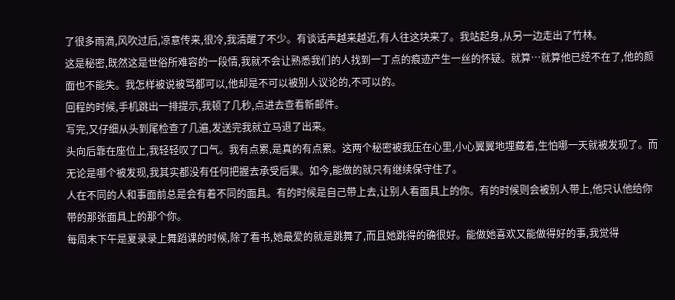了很多雨滴,风吹过后,凉意传来,很冷,我清醒了不少。有谈话声越来越近,有人往这块来了。我站起身,从另一边走出了竹林。
这是秘密,既然这是世俗所难容的一段情,我就不会让熟悉我们的人找到一丁点的痕迹产生一丝的怀疑。就算…就算他已经不在了,他的颜面也不能失。我怎样被说被骂都可以,他却是不可以被别人议论的,不可以的。
回程的时候,手机跳出一排提示,我顿了几秒,点进去查看新邮件。
写完,又仔细从头到尾检查了几遍,发送完我就立马退了出来。
头向后靠在座位上,我轻轻叹了口气。我有点累,是真的有点累。这两个秘密被我压在心里,小心翼翼地埋藏着,生怕哪一天就被发现了。而无论是哪个被发现,我其实都没有任何把握去承受后果。如今,能做的就只有继续保守住了。
人在不同的人和事面前总是会有着不同的面具。有的时候是自己带上去,让别人看面具上的你。有的时候则会被别人带上,他只认他给你带的那张面具上的那个你。
每周末下午是夏录录上舞蹈课的时候,除了看书,她最爱的就是跳舞了,而且她跳得的确很好。能做她喜欢又能做得好的事,我觉得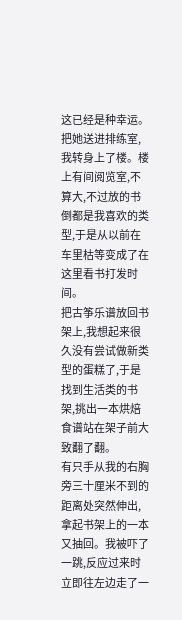这已经是种幸运。
把她送进排练室,我转身上了楼。楼上有间阅览室,不算大,不过放的书倒都是我喜欢的类型,于是从以前在车里枯等变成了在这里看书打发时间。
把古筝乐谱放回书架上,我想起来很久没有尝试做新类型的蛋糕了,于是找到生活类的书架,挑出一本烘焙食谱站在架子前大致翻了翻。
有只手从我的右胸旁三十厘米不到的距离处突然伸出,拿起书架上的一本又抽回。我被吓了一跳,反应过来时立即往左边走了一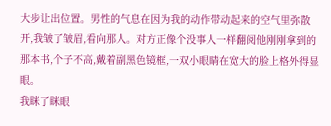大步让出位置。男性的气息在因为我的动作带动起来的空气里弥散开,我皱了皱眉,看向那人。对方正像个没事人一样翻阅他刚刚拿到的那本书,个子不高,戴着副黑色镜框,一双小眼睛在宽大的脸上格外得显眼。
我眯了眯眼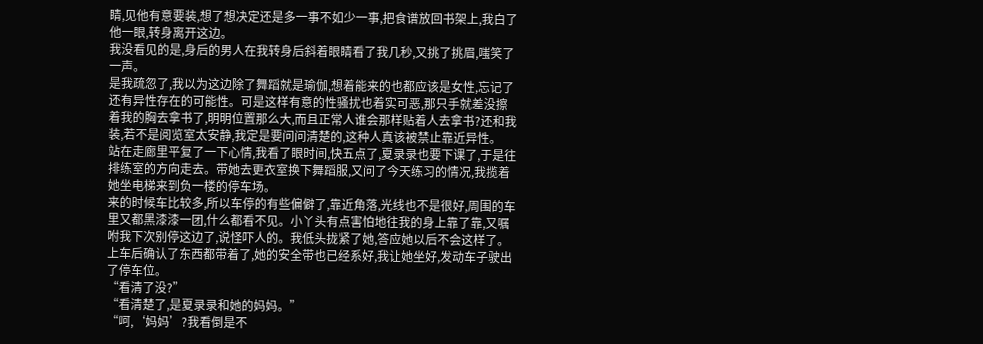睛,见他有意要装,想了想决定还是多一事不如少一事,把食谱放回书架上,我白了他一眼,转身离开这边。
我没看见的是,身后的男人在我转身后斜着眼睛看了我几秒,又挑了挑眉,嗤笑了一声。
是我疏忽了,我以为这边除了舞蹈就是瑜伽,想着能来的也都应该是女性,忘记了还有异性存在的可能性。可是这样有意的性骚扰也着实可恶,那只手就差没擦着我的胸去拿书了,明明位置那么大,而且正常人谁会那样贴着人去拿书?还和我装,若不是阅览室太安静,我定是要问问清楚的,这种人真该被禁止靠近异性。
站在走廊里平复了一下心情,我看了眼时间,快五点了,夏录录也要下课了,于是往排练室的方向走去。带她去更衣室换下舞蹈服,又问了今天练习的情况,我揽着她坐电梯来到负一楼的停车场。
来的时候车比较多,所以车停的有些偏僻了,靠近角落,光线也不是很好,周围的车里又都黑漆漆一团,什么都看不见。小丫头有点害怕地往我的身上靠了靠,又嘱咐我下次别停这边了,说怪吓人的。我低头拢紧了她,答应她以后不会这样了。
上车后确认了东西都带着了,她的安全带也已经系好,我让她坐好,发动车子驶出了停车位。
“看清了没?”
“看清楚了,是夏录录和她的妈妈。”
“呵,‘妈妈’?我看倒是不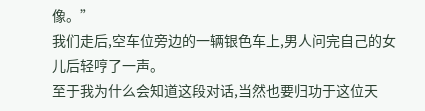像。”
我们走后,空车位旁边的一辆银色车上,男人问完自己的女儿后轻哼了一声。
至于我为什么会知道这段对话,当然也要归功于这位天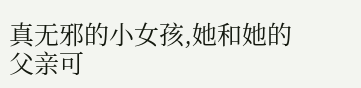真无邪的小女孩,她和她的父亲可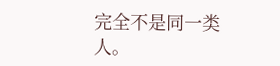完全不是同一类人。